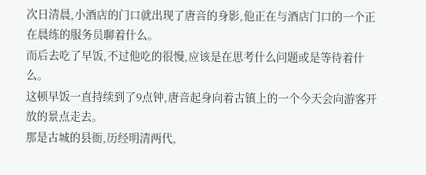次日清晨,小酒店的门口就出现了唐音的身影,他正在与酒店门口的一个正在晨练的服务员聊着什么。
而后去吃了早饭,不过他吃的很慢,应该是在思考什么问题或是等待着什么。
这顿早饭一直持续到了9点钟,唐音起身向着古镇上的一个今天会向游客开放的景点走去。
那是古城的县衙,历经明清两代,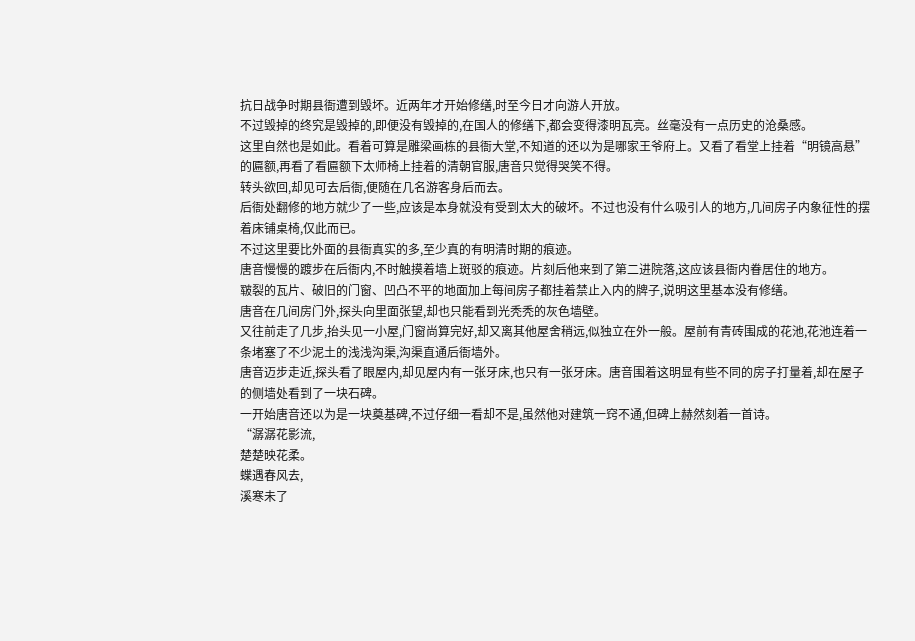抗日战争时期县衙遭到毁坏。近两年才开始修缮,时至今日才向游人开放。
不过毁掉的终究是毁掉的,即便没有毁掉的,在国人的修缮下,都会变得漆明瓦亮。丝毫没有一点历史的沧桑感。
这里自然也是如此。看着可算是雕梁画栋的县衙大堂,不知道的还以为是哪家王爷府上。又看了看堂上挂着“明镜高悬”的匾额,再看了看匾额下太师椅上挂着的清朝官服,唐音只觉得哭笑不得。
转头欲回,却见可去后衙,便随在几名游客身后而去。
后衙处翻修的地方就少了一些,应该是本身就没有受到太大的破坏。不过也没有什么吸引人的地方,几间房子内象征性的摆着床铺桌椅,仅此而已。
不过这里要比外面的县衙真实的多,至少真的有明清时期的痕迹。
唐音慢慢的踱步在后衙内,不时触摸着墙上斑驳的痕迹。片刻后他来到了第二进院落,这应该县衙内眷居住的地方。
皲裂的瓦片、破旧的门窗、凹凸不平的地面加上每间房子都挂着禁止入内的牌子,说明这里基本没有修缮。
唐音在几间房门外,探头向里面张望,却也只能看到光秃秃的灰色墙壁。
又往前走了几步,抬头见一小屋,门窗尚算完好,却又离其他屋舍稍远,似独立在外一般。屋前有青砖围成的花池,花池连着一条堵塞了不少泥土的浅浅沟渠,沟渠直通后衙墙外。
唐音迈步走近,探头看了眼屋内,却见屋内有一张牙床,也只有一张牙床。唐音围着这明显有些不同的房子打量着,却在屋子的侧墙处看到了一块石碑。
一开始唐音还以为是一块奠基碑,不过仔细一看却不是,虽然他对建筑一窍不通,但碑上赫然刻着一首诗。
“潺潺花影流,
楚楚映花柔。
蝶遇春风去,
溪寒未了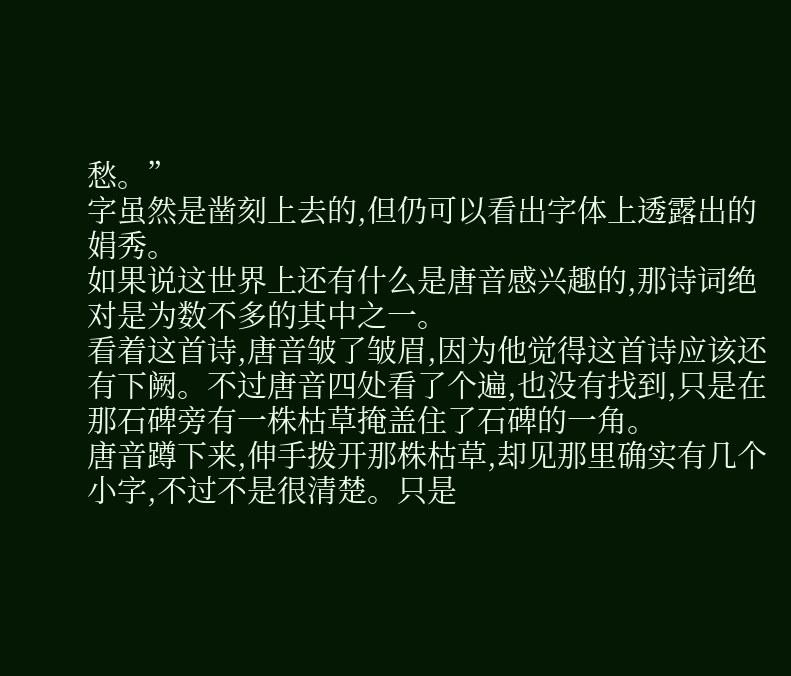愁。”
字虽然是凿刻上去的,但仍可以看出字体上透露出的娟秀。
如果说这世界上还有什么是唐音感兴趣的,那诗词绝对是为数不多的其中之一。
看着这首诗,唐音皱了皱眉,因为他觉得这首诗应该还有下阙。不过唐音四处看了个遍,也没有找到,只是在那石碑旁有一株枯草掩盖住了石碑的一角。
唐音蹲下来,伸手拨开那株枯草,却见那里确实有几个小字,不过不是很清楚。只是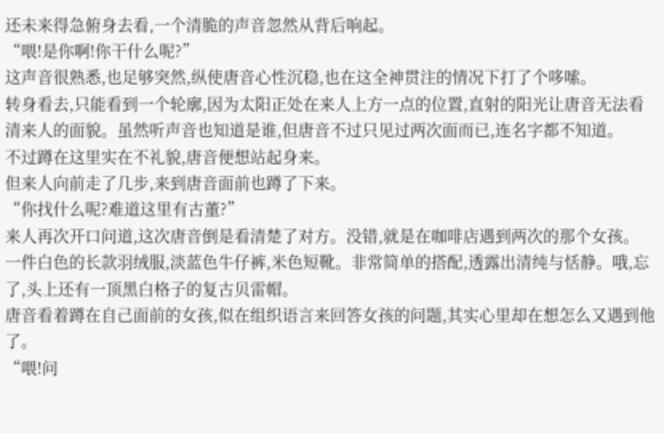还未来得急俯身去看,一个清脆的声音忽然从背后响起。
“喂!是你啊!你干什么呢?”
这声音很熟悉,也足够突然,纵使唐音心性沉稳,也在这全神贯注的情况下打了个哆嗦。
转身看去,只能看到一个轮廓,因为太阳正处在来人上方一点的位置,直射的阳光让唐音无法看清来人的面貌。虽然听声音也知道是谁,但唐音不过只见过两次面而已,连名字都不知道。
不过蹲在这里实在不礼貌,唐音便想站起身来。
但来人向前走了几步,来到唐音面前也蹲了下来。
“你找什么呢?难道这里有古董?”
来人再次开口问道,这次唐音倒是看清楚了对方。没错,就是在咖啡店遇到两次的那个女孩。
一件白色的长款羽绒服,淡蓝色牛仔裤,米色短靴。非常简单的搭配,透露出清纯与恬静。哦,忘了,头上还有一顶黑白格子的复古贝雷帽。
唐音看着蹲在自己面前的女孩,似在组织语言来回答女孩的问题,其实心里却在想怎么又遇到他了。
“喂!问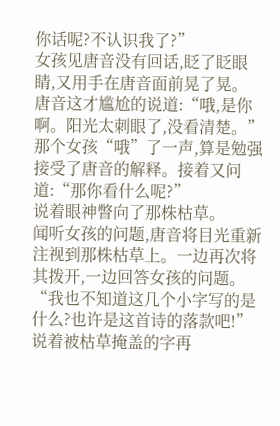你话呢?不认识我了?”
女孩见唐音没有回话,眨了眨眼睛,又用手在唐音面前晃了晃。
唐音这才尴尬的说道:“哦,是你啊。阳光太刺眼了,没看清楚。”
那个女孩“哦”了一声,算是勉强接受了唐音的解释。接着又问道:“那你看什么呢?”
说着眼神瞥向了那株枯草。
闻听女孩的问题,唐音将目光重新注视到那株枯草上。一边再次将其拨开,一边回答女孩的问题。
“我也不知道这几个小字写的是什么?也许是这首诗的落款吧!”
说着被枯草掩盖的字再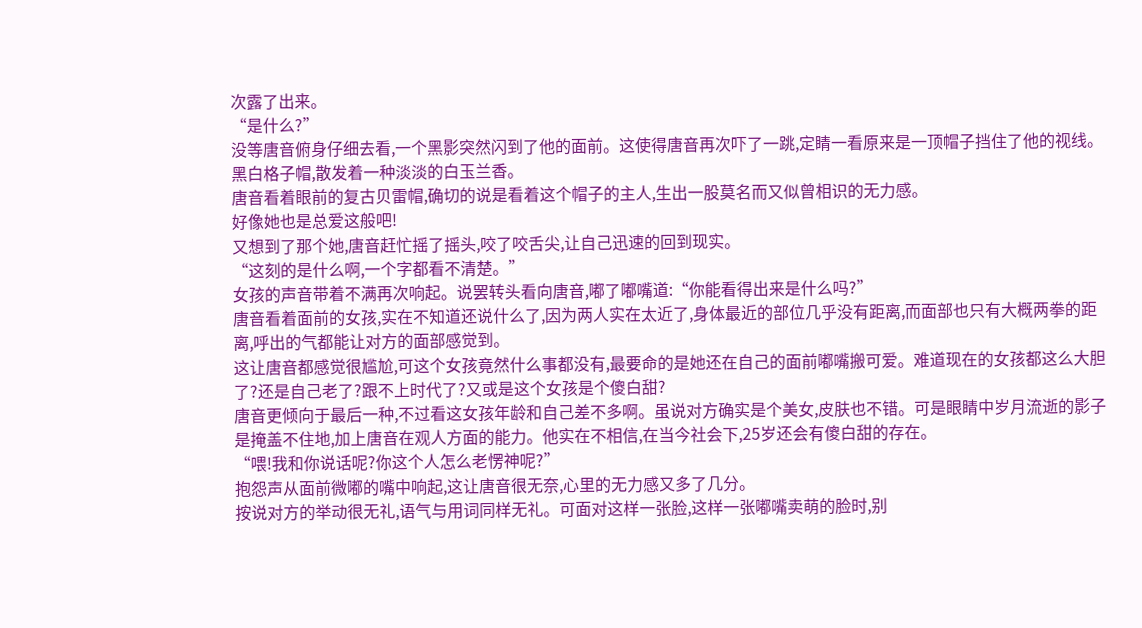次露了出来。
“是什么?”
没等唐音俯身仔细去看,一个黑影突然闪到了他的面前。这使得唐音再次吓了一跳,定睛一看原来是一顶帽子挡住了他的视线。
黑白格子帽,散发着一种淡淡的白玉兰香。
唐音看着眼前的复古贝雷帽,确切的说是看着这个帽子的主人,生出一股莫名而又似曾相识的无力感。
好像她也是总爱这般吧!
又想到了那个她,唐音赶忙摇了摇头,咬了咬舌尖,让自己迅速的回到现实。
“这刻的是什么啊,一个字都看不清楚。”
女孩的声音带着不满再次响起。说罢转头看向唐音,嘟了嘟嘴道:“你能看得出来是什么吗?”
唐音看着面前的女孩,实在不知道还说什么了,因为两人实在太近了,身体最近的部位几乎没有距离,而面部也只有大概两拳的距离,呼出的气都能让对方的面部感觉到。
这让唐音都感觉很尴尬,可这个女孩竟然什么事都没有,最要命的是她还在自己的面前嘟嘴搬可爱。难道现在的女孩都这么大胆了?还是自己老了?跟不上时代了?又或是这个女孩是个傻白甜?
唐音更倾向于最后一种,不过看这女孩年龄和自己差不多啊。虽说对方确实是个美女,皮肤也不错。可是眼睛中岁月流逝的影子是掩盖不住地,加上唐音在观人方面的能力。他实在不相信,在当今社会下,25岁还会有傻白甜的存在。
“喂!我和你说话呢?你这个人怎么老愣神呢?”
抱怨声从面前微嘟的嘴中响起,这让唐音很无奈,心里的无力感又多了几分。
按说对方的举动很无礼,语气与用词同样无礼。可面对这样一张脸,这样一张嘟嘴卖萌的脸时,别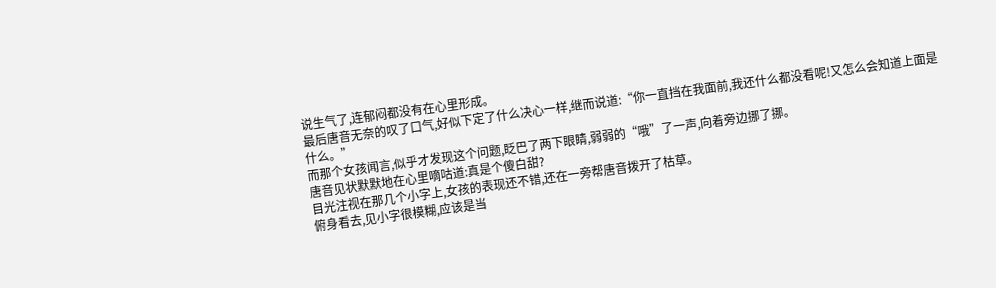说生气了,连郁闷都没有在心里形成。
最后唐音无奈的叹了口气,好似下定了什么决心一样,继而说道:“你一直挡在我面前,我还什么都没看呢!又怎么会知道上面是什么。”
而那个女孩闻言,似乎才发现这个问题,眨巴了两下眼睛,弱弱的“哦”了一声,向着旁边挪了挪。
唐音见状默默地在心里嘀咕道:真是个傻白甜?
目光注视在那几个小字上,女孩的表现还不错,还在一旁帮唐音拨开了枯草。
俯身看去,见小字很模糊,应该是当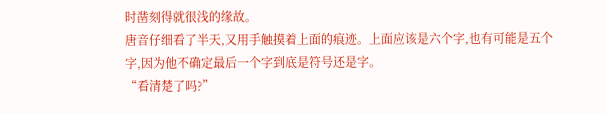时凿刻得就很浅的缘故。
唐音仔细看了半天,又用手触摸着上面的痕迹。上面应该是六个字,也有可能是五个字,因为他不确定最后一个字到底是符号还是字。
“看清楚了吗?”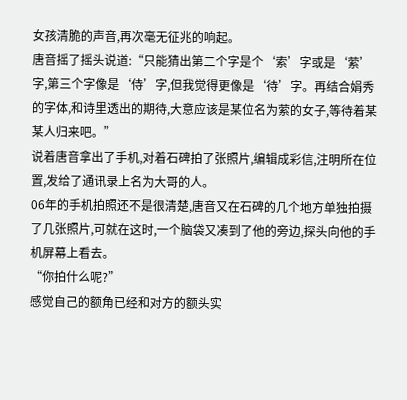女孩清脆的声音,再次毫无征兆的响起。
唐音摇了摇头说道:“只能猜出第二个字是个‘索’字或是‘萦’字,第三个字像是‘侍’字,但我觉得更像是‘待’字。再结合娟秀的字体,和诗里透出的期待,大意应该是某位名为萦的女子,等待着某某人归来吧。”
说着唐音拿出了手机,对着石碑拍了张照片,编辑成彩信,注明所在位置,发给了通讯录上名为大哥的人。
06年的手机拍照还不是很清楚,唐音又在石碑的几个地方单独拍摄了几张照片,可就在这时,一个脑袋又凑到了他的旁边,探头向他的手机屏幕上看去。
“你拍什么呢?”
感觉自己的额角已经和对方的额头实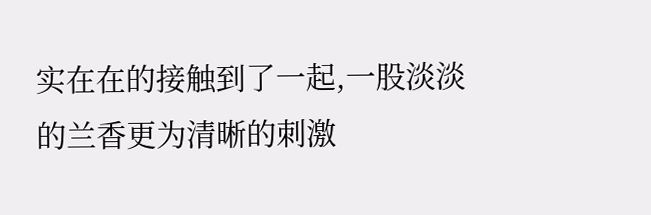实在在的接触到了一起,一股淡淡的兰香更为清晰的刺激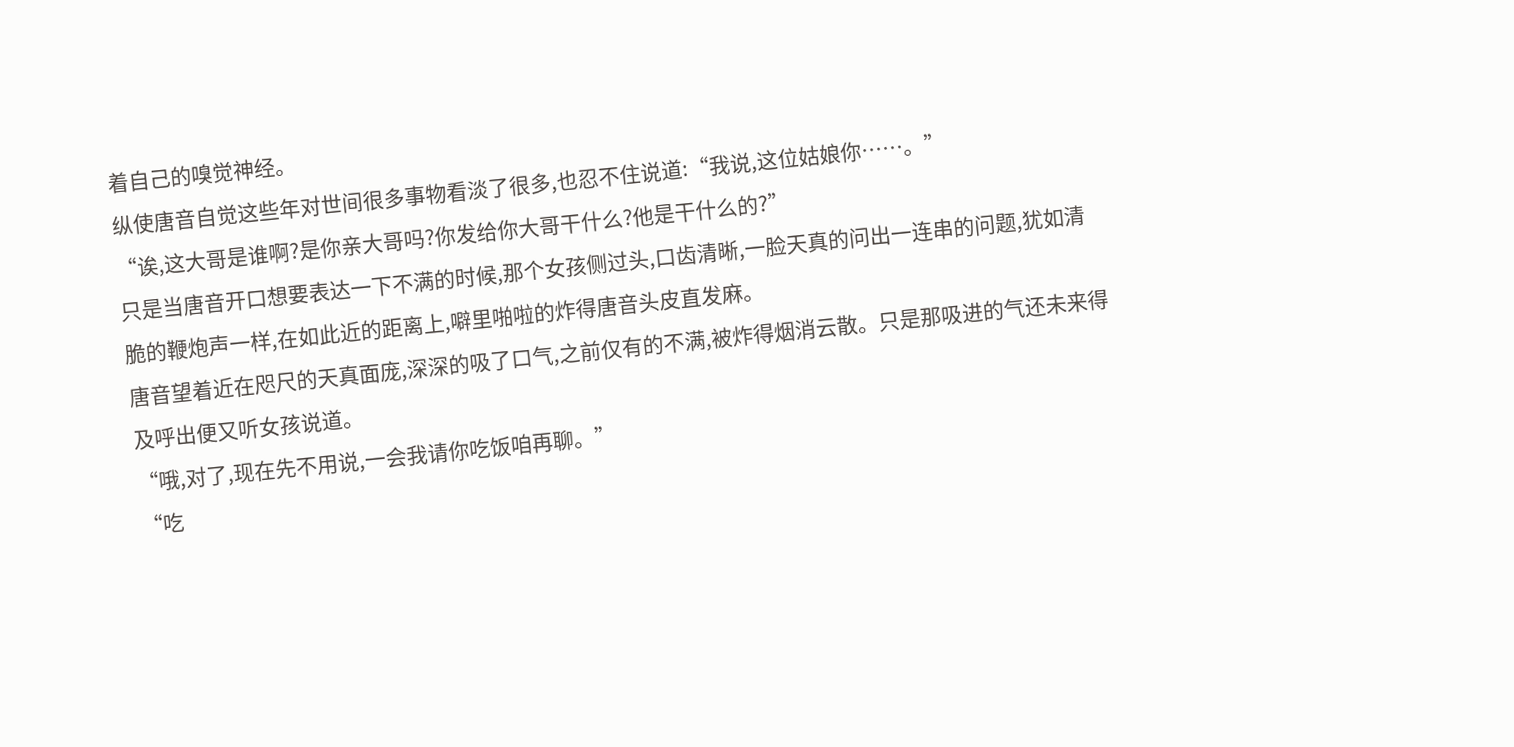着自己的嗅觉神经。
纵使唐音自觉这些年对世间很多事物看淡了很多,也忍不住说道:“我说,这位姑娘你……。”
“诶,这大哥是谁啊?是你亲大哥吗?你发给你大哥干什么?他是干什么的?”
只是当唐音开口想要表达一下不满的时候,那个女孩侧过头,口齿清晰,一脸天真的问出一连串的问题,犹如清脆的鞭炮声一样,在如此近的距离上,噼里啪啦的炸得唐音头皮直发麻。
唐音望着近在咫尺的天真面庞,深深的吸了口气,之前仅有的不满,被炸得烟消云散。只是那吸进的气还未来得及呼出便又听女孩说道。
“哦,对了,现在先不用说,一会我请你吃饭咱再聊。”
“吃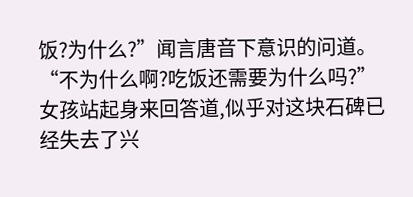饭?为什么?”闻言唐音下意识的问道。
“不为什么啊?吃饭还需要为什么吗?”女孩站起身来回答道,似乎对这块石碑已经失去了兴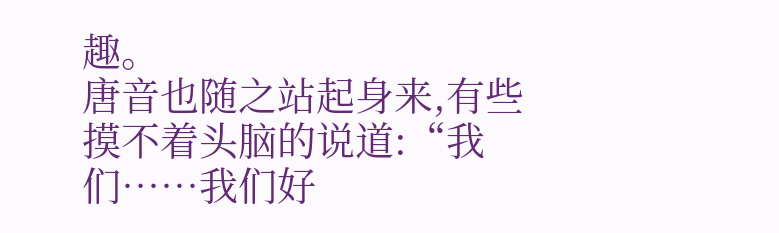趣。
唐音也随之站起身来,有些摸不着头脑的说道:“我们……我们好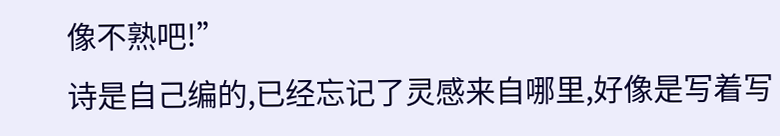像不熟吧!”
诗是自己编的,已经忘记了灵感来自哪里,好像是写着写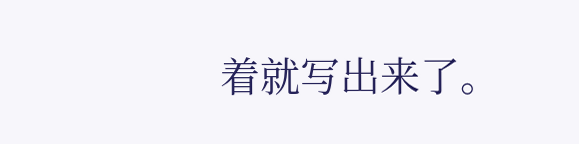着就写出来了。